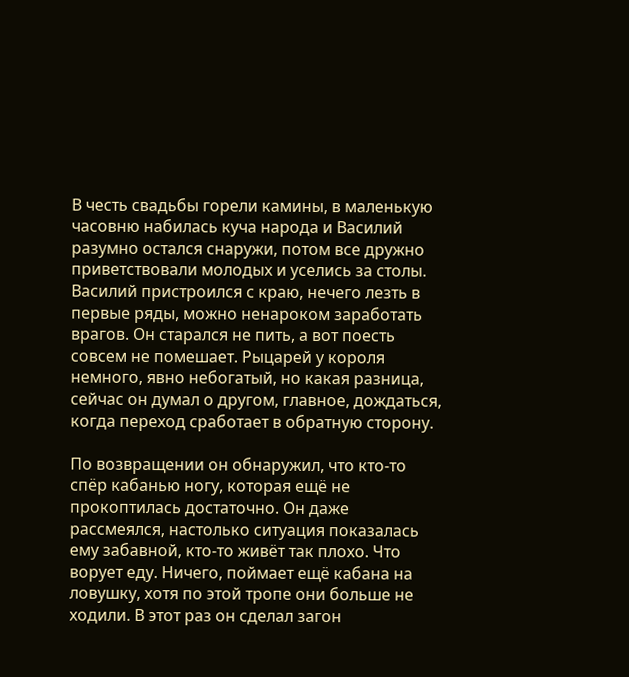В честь свадьбы горели камины, в маленькую часовню набилась куча народа и Василий разумно остался снаружи, потом все дружно приветствовали молодых и уселись за столы. Василий пристроился с краю, нечего лезть в первые ряды, можно ненароком заработать врагов. Он старался не пить, а вот поесть совсем не помешает. Рыцарей у короля немного, явно небогатый, но какая разница, сейчас он думал о другом, главное, дождаться, когда переход сработает в обратную сторону.

По возвращении он обнаружил, что кто-то спёр кабанью ногу, которая ещё не прокоптилась достаточно. Он даже рассмеялся, настолько ситуация показалась ему забавной, кто-то живёт так плохо. Что ворует еду. Ничего, поймает ещё кабана на ловушку, хотя по этой тропе они больше не ходили. В этот раз он сделал загон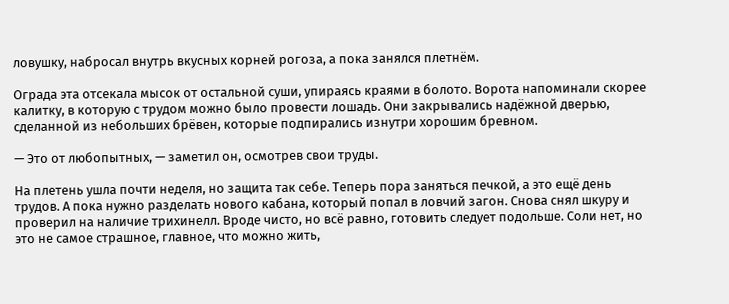ловушку, набросал внутрь вкусных корней рогоза, а пока занялся плетнём.

Ограда эта отсекала мысок от остальной суши, упираясь краями в болото. Ворота напоминали скорее калитку, в которую с трудом можно было провести лошадь. Они закрывались надёжной дверью, сделанной из небольших брёвен, которые подпирались изнутри хорошим бревном.

— Это от любопытных, — заметил он, осмотрев свои труды.

На плетень ушла почти неделя, но защита так себе. Теперь пора заняться печкой, а это ещё день трудов. А пока нужно разделать нового кабана, который попал в ловчий загон. Снова снял шкуру и проверил на наличие трихинелл. Вроде чисто, но всё равно, готовить следует подольше. Соли нет, но это не самое страшное, главное, что можно жить,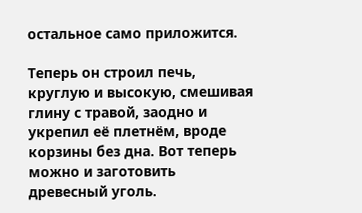остальное само приложится.

Теперь он строил печь, круглую и высокую, смешивая глину с травой, заодно и укрепил её плетнём, вроде корзины без дна. Вот теперь можно и заготовить древесный уголь.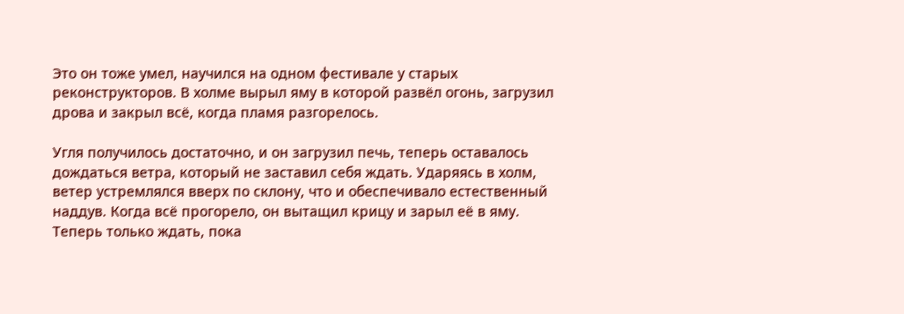Это он тоже умел, научился на одном фестивале у старых реконструкторов. В холме вырыл яму в которой развёл огонь, загрузил дрова и закрыл всё, когда пламя разгорелось.

Угля получилось достаточно, и он загрузил печь, теперь оставалось дождаться ветра, который не заставил себя ждать. Ударяясь в холм, ветер устремлялся вверх по склону, что и обеспечивало естественный наддув. Когда всё прогорело, он вытащил крицу и зарыл её в яму. Теперь только ждать, пока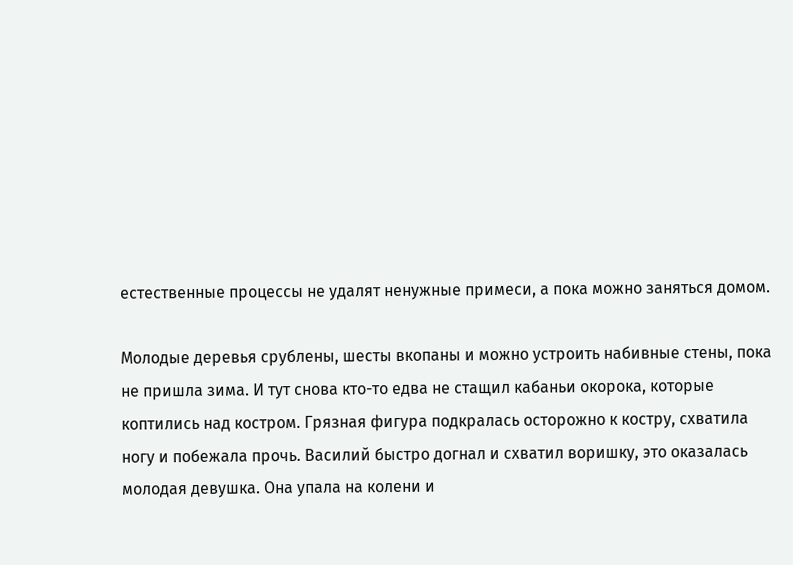естественные процессы не удалят ненужные примеси, а пока можно заняться домом.

Молодые деревья срублены, шесты вкопаны и можно устроить набивные стены, пока не пришла зима. И тут снова кто-то едва не стащил кабаньи окорока, которые коптились над костром. Грязная фигура подкралась осторожно к костру, схватила ногу и побежала прочь. Василий быстро догнал и схватил воришку, это оказалась молодая девушка. Она упала на колени и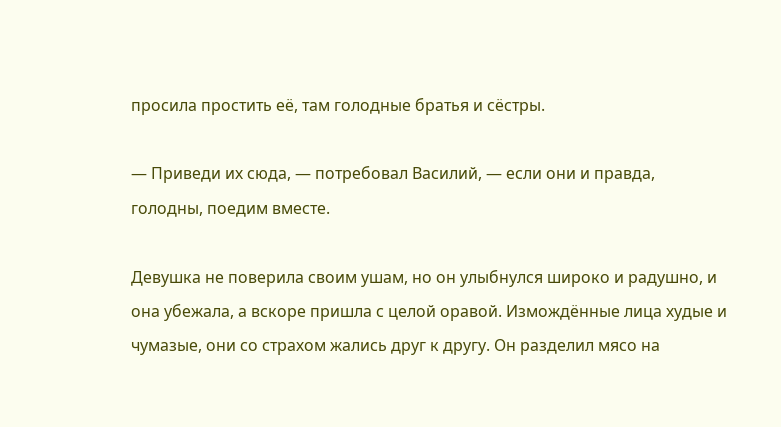просила простить её, там голодные братья и сёстры.

— Приведи их сюда, — потребовал Василий, — если они и правда, голодны, поедим вместе.

Девушка не поверила своим ушам, но он улыбнулся широко и радушно, и она убежала, а вскоре пришла с целой оравой. Измождённые лица худые и чумазые, они со страхом жались друг к другу. Он разделил мясо на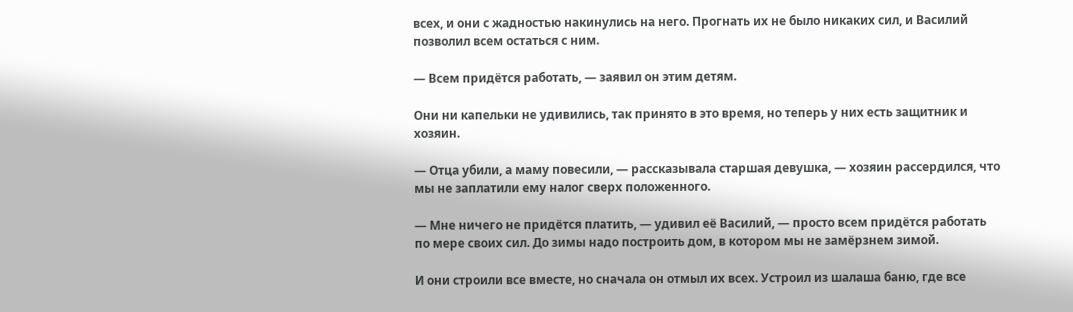всех, и они с жадностью накинулись на него. Прогнать их не было никаких сил, и Василий позволил всем остаться с ним.

— Всем придётся работать, — заявил он этим детям.

Они ни капельки не удивились, так принято в это время, но теперь у них есть защитник и хозяин.

— Отца убили, а маму повесили, — рассказывала старшая девушка, — хозяин рассердился, что мы не заплатили ему налог сверх положенного.

— Мне ничего не придётся платить, — удивил её Василий, — просто всем придётся работать по мере своих сил. До зимы надо построить дом, в котором мы не замёрзнем зимой.

И они строили все вместе, но сначала он отмыл их всех. Устроил из шалаша баню, где все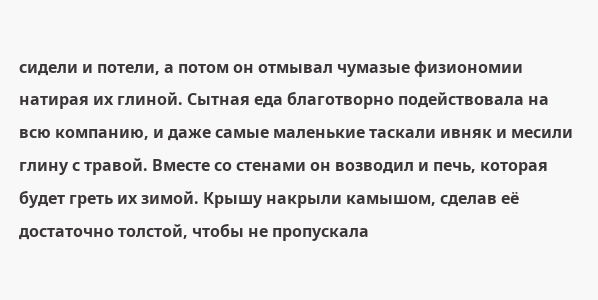сидели и потели, а потом он отмывал чумазые физиономии натирая их глиной. Сытная еда благотворно подействовала на всю компанию, и даже самые маленькие таскали ивняк и месили глину с травой. Вместе со стенами он возводил и печь, которая будет греть их зимой. Крышу накрыли камышом, сделав её достаточно толстой, чтобы не пропускала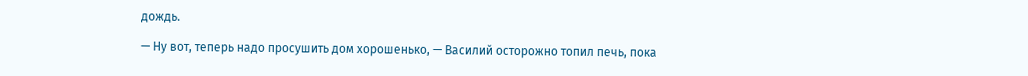дождь.

— Ну вот, теперь надо просушить дом хорошенько, — Василий осторожно топил печь, пока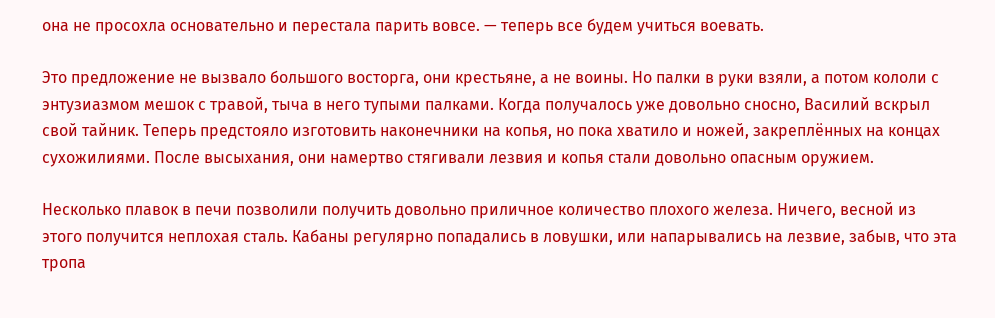она не просохла основательно и перестала парить вовсе. — теперь все будем учиться воевать.

Это предложение не вызвало большого восторга, они крестьяне, а не воины. Но палки в руки взяли, а потом кололи с энтузиазмом мешок с травой, тыча в него тупыми палками. Когда получалось уже довольно сносно, Василий вскрыл свой тайник. Теперь предстояло изготовить наконечники на копья, но пока хватило и ножей, закреплённых на концах сухожилиями. После высыхания, они намертво стягивали лезвия и копья стали довольно опасным оружием.

Несколько плавок в печи позволили получить довольно приличное количество плохого железа. Ничего, весной из этого получится неплохая сталь. Кабаны регулярно попадались в ловушки, или напарывались на лезвие, забыв, что эта тропа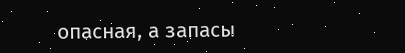опасная, а запасы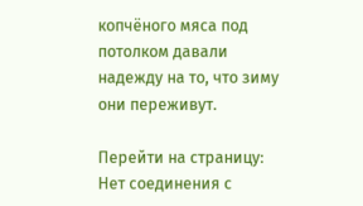копчёного мяса под потолком давали надежду на то, что зиму они переживут.

Перейти на страницу:
Нет соединения с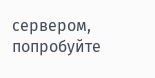сервером, попробуйте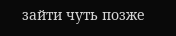зайти чуть позже